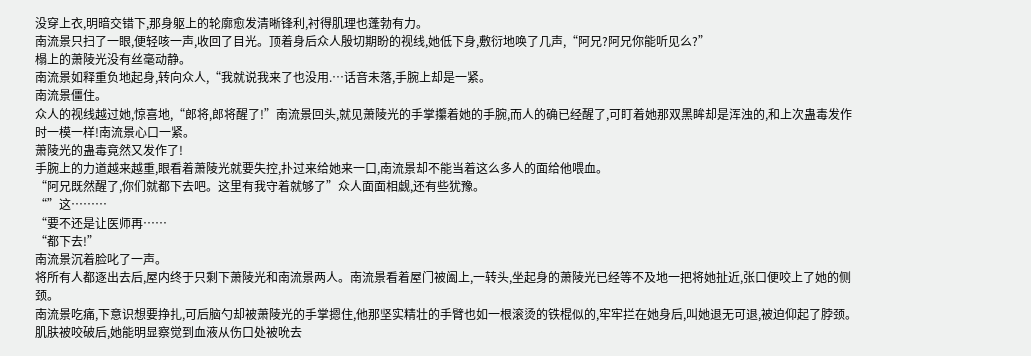没穿上衣,明暗交错下,那身躯上的轮廓愈发清晰锋利,衬得肌理也蓬勃有力。
南流景只扫了一眼,便轻咳一声,收回了目光。顶着身后众人殷切期盼的视线,她低下身,敷衍地唤了几声,“阿兄?阿兄你能听见么?”
榻上的萧陵光没有丝毫动静。
南流景如释重负地起身,转向众人,“我就说我来了也没用.…话音未落,手腕上却是一紧。
南流景僵住。
众人的视线越过她,惊喜地,“郎将,郎将醒了!”南流景回头,就见萧陵光的手掌攥着她的手腕,而人的确已经醒了,可盯着她那双黑眸却是浑浊的,和上次蛊毒发作时一模一样!南流景心口一紧。
萧陵光的蛊毒竟然又发作了!
手腕上的力道越来越重,眼看着萧陵光就要失控,扑过来给她来一口,南流景却不能当着这么多人的面给他喂血。
“阿兄既然醒了,你们就都下去吧。这里有我守着就够了”众人面面相觑,还有些犹豫。
“”这………
“要不还是让医师再……
“都下去!”
南流景沉着脸叱了一声。
将所有人都逐出去后,屋内终于只剩下萧陵光和南流景两人。南流景看着屋门被阖上,一转头,坐起身的萧陵光已经等不及地一把将她扯近,张口便咬上了她的侧颈。
南流景吃痛,下意识想要挣扎,可后脑勺却被萧陵光的手掌摁住,他那坚实精壮的手臂也如一根滚烫的铁棍似的,牢牢拦在她身后,叫她退无可退,被迫仰起了脖颈。
肌肤被咬破后,她能明显察觉到血液从伤口处被吮去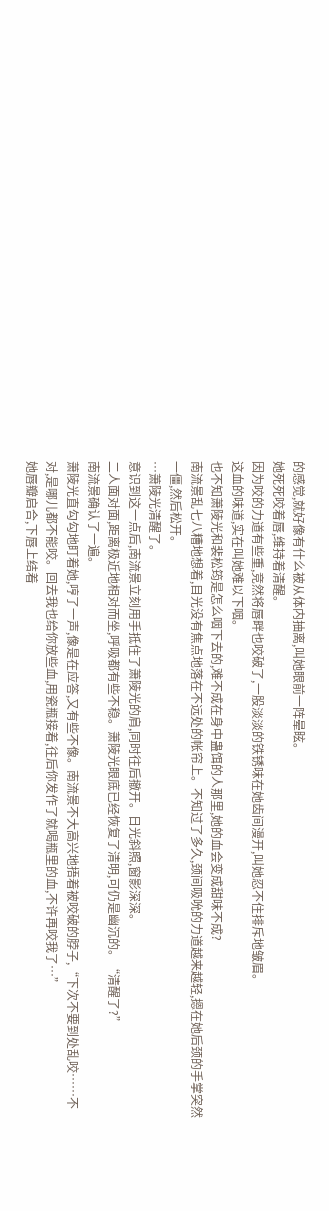的感觉,就好像有什么被从体内抽离,叫她眼前一阵晕眩。
她死死咬着唇,维持着清醒。
因为咬的力道有些重,竞然将唇畔也咬破了,一股淡淡的铁锈味在她齿间漫开,叫她忍不住排斥地皱眉。
这血的味道,实在叫她难以下咽。
也不知萧陵光和裴松筠是怎么咽下去的,难不成在身中蛊饵的人那里,她的血会变成甜味不成?
南流景乱七八糟地想着,目光没有焦点地落在不远处的帐帘上。不知过了多久,颈间吸吮的力道越来越轻,摁在她后颈的手掌突然一僵,然后松开。
…萧陵光清醒了。
意识到这一点后,南流景立刻用手抵住了萧陵光的肩,同时往后撤开。日光斜照,窗影深深。
二人面对面,距离极近地相对而坐,呼吸都有些不稳。萧陵光眼底已经恢复了清明,可仍是幽沉的。“清醒了?”
南流景确认了一遍。
萧陵光直勾勾地盯着她,哼了一声,像是在应答,又有些不像。南流景不大高兴地捂着被咬破的脖子,“下次不要到处乱咬……不对,是哪儿都不能咬。回去我也给你放些血,用瓷瓶接着,往后你发作了就喝瓶里的血,不许再咬我了…”
她唇瓣启合,下唇上结着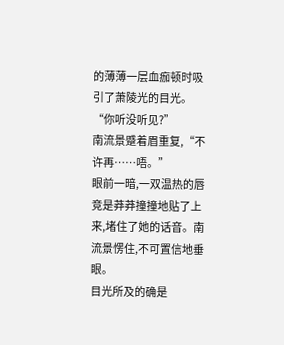的薄薄一层血痂顿时吸引了萧陵光的目光。“你听没听见?”
南流景蹙着眉重复,“不许再……唔。”
眼前一暗,一双温热的唇竞是莽莽撞撞地贴了上来,堵住了她的话音。南流景愣住,不可置信地垂眼。
目光所及的确是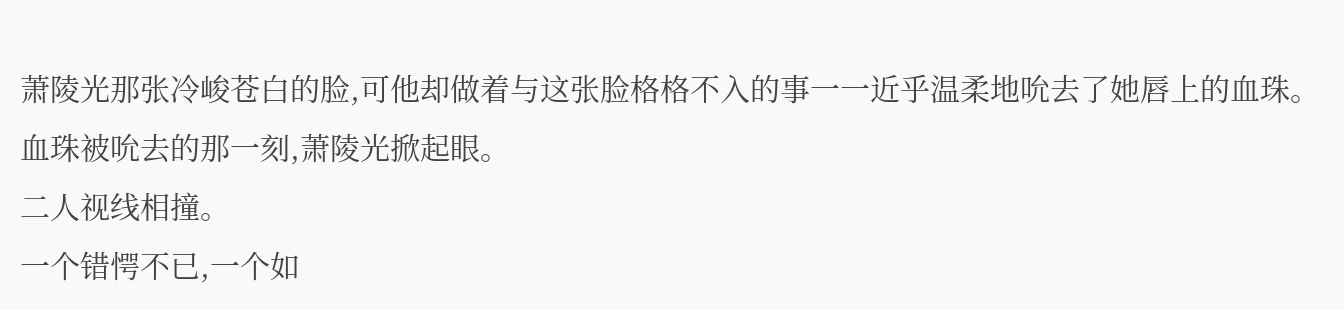萧陵光那张冷峻苍白的脸,可他却做着与这张脸格格不入的事一一近乎温柔地吮去了她唇上的血珠。血珠被吮去的那一刻,萧陵光掀起眼。
二人视线相撞。
一个错愕不已,一个如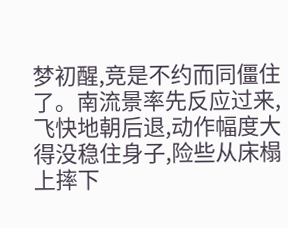梦初醒,竞是不约而同僵住了。南流景率先反应过来,飞快地朝后退,动作幅度大得没稳住身子,险些从床榻上摔下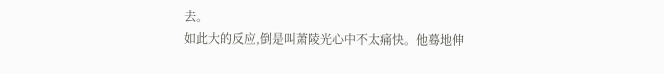去。
如此大的反应,倒是叫萧陵光心中不太痛快。他蓦地伸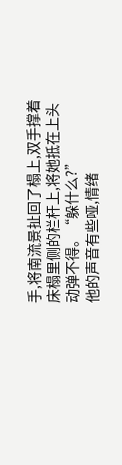手,将南流景扯回了榻上,双手撑着床榻里侧的栏杆上,将她抵在上头动弹不得。“躲什么?”
他的声音有些哑,情绪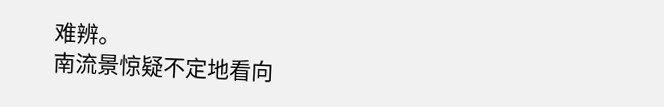难辨。
南流景惊疑不定地看向